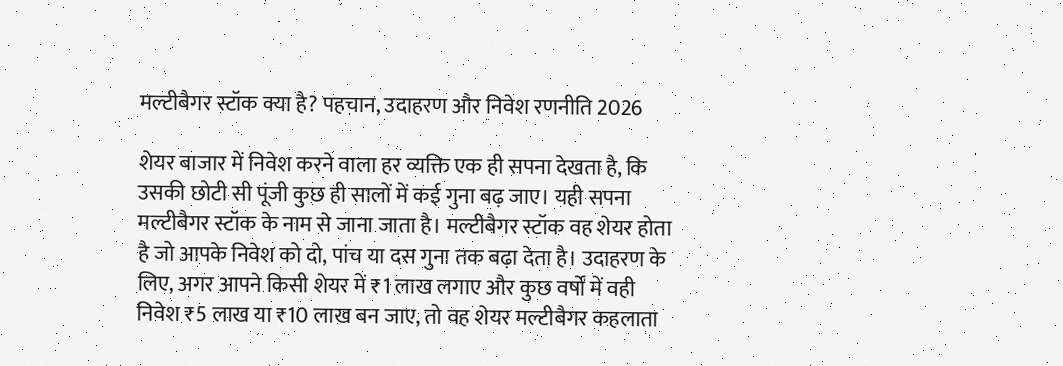मल्टीबैगर स्टॉक क्या है? पहचान, उदाहरण और निवेश रणनीति 2026

शेयर बाजार में निवेश करने वाला हर व्यक्ति एक ही सपना देखता है, कि उसकी छोटी सी पूंजी कुछ ही सालों में कई गुना बढ़ जाए। यही सपना मल्टीबैगर स्टॉक के नाम से जाना जाता है। मल्टीबैगर स्टॉक वह शेयर होता है जो आपके निवेश को दो, पांच या दस गुना तक बढ़ा देता है। उदाहरण के लिए, अगर आपने किसी शेयर में ₹1 लाख लगाए और कुछ वर्षों में वही निवेश ₹5 लाख या ₹10 लाख बन जाए, तो वह शेयर मल्टीबैगर कहलाता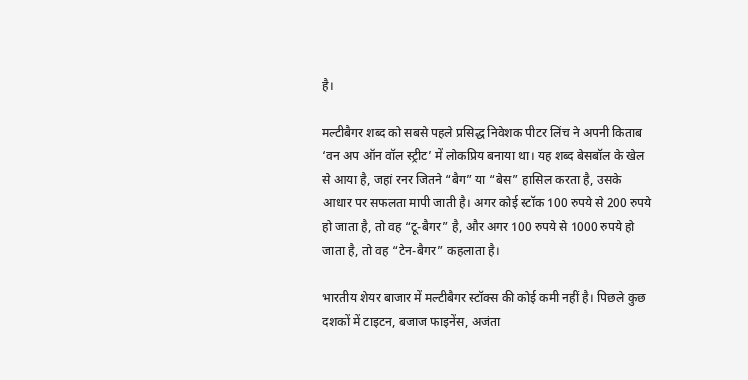है।

मल्टीबैगर शब्द को सबसे पहले प्रसिद्ध निवेशक पीटर लिंच ने अपनी किताब ‘वन अप ऑन वॉल स्ट्रीट’ में लोकप्रिय बनाया था। यह शब्द बेसबॉल के खेल से आया है, जहां रनर जितने “बैग” या “बेस” हासिल करता है, उसके आधार पर सफलता मापी जाती है। अगर कोई स्टॉक 100 रुपये से 200 रुपये हो जाता है, तो वह “टू-बैगर” है, और अगर 100 रुपये से 1000 रुपये हो जाता है, तो वह “टेन-बैगर” कहलाता है।

भारतीय शेयर बाजार में मल्टीबैगर स्टॉक्स की कोई कमी नहीं है। पिछले कुछ दशकों में टाइटन, बजाज फाइनेंस, अजंता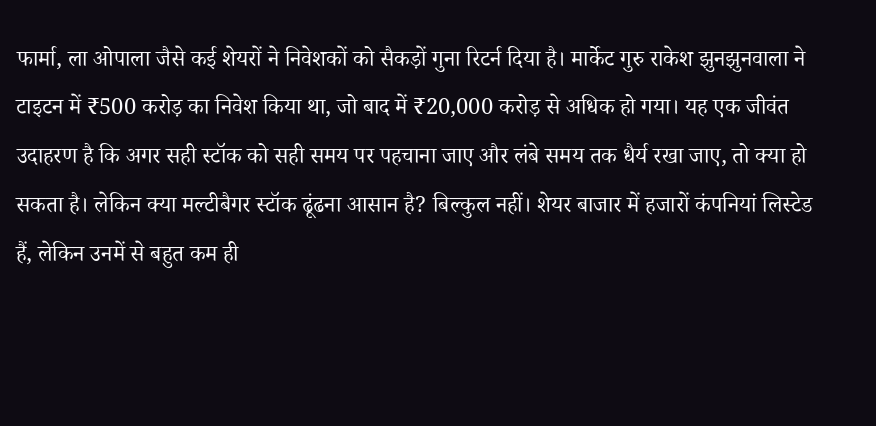फार्मा, ला ओपाला जैसे कई शेयरों ने निवेशकों को सैकड़ों गुना रिटर्न दिया है। मार्केट गुरु राकेश झुनझुनवाला ने टाइटन में ₹500 करोड़ का निवेश किया था, जो बाद में ₹20,000 करोड़ से अधिक हो गया। यह एक जीवंत उदाहरण है कि अगर सही स्टॉक को सही समय पर पहचाना जाए और लंबे समय तक धैर्य रखा जाए, तो क्या हो सकता है। लेकिन क्या मल्टीबैगर स्टॉक ढूंढना आसान है? बिल्कुल नहीं। शेयर बाजार में हजारों कंपनियां लिस्टेड हैं, लेकिन उनमें से बहुत कम ही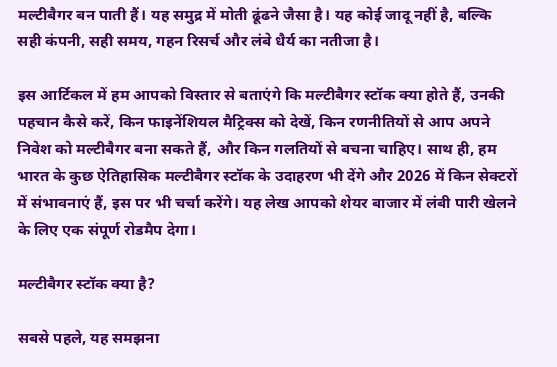मल्टीबैगर बन पाती हैं। यह समुद्र में मोती ढूंढने जैसा है। यह कोई जादू नहीं है, बल्कि सही कंपनी, सही समय, गहन रिसर्च और लंबे धैर्य का नतीजा है।

इस आर्टिकल में हम आपको विस्तार से बताएंगे कि मल्टीबैगर स्टॉक क्या होते हैं, उनकी पहचान कैसे करें, किन फाइनेंशियल मैट्रिक्स को देखें, किन रणनीतियों से आप अपने निवेश को मल्टीबैगर बना सकते हैं, और किन गलतियों से बचना चाहिए। साथ ही, हम भारत के कुछ ऐतिहासिक मल्टीबैगर स्टॉक के उदाहरण भी देंगे और 2026 में किन सेक्टरों में संभावनाएं हैं, इस पर भी चर्चा करेंगे। यह लेख आपको शेयर बाजार में लंबी पारी खेलने के लिए एक संपूर्ण रोडमैप देगा।

मल्टीबैगर स्टॉक क्या है?

सबसे पहले, यह समझना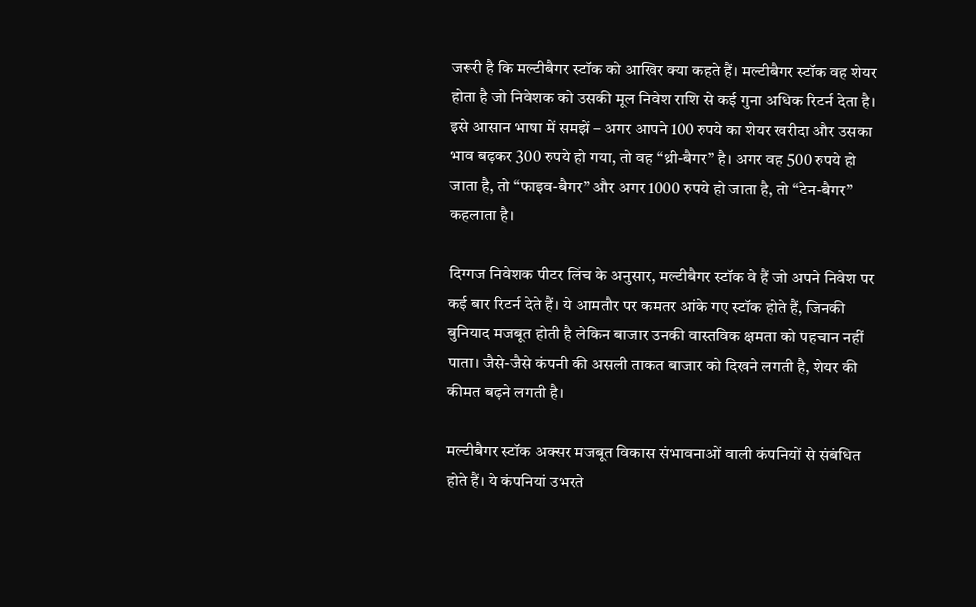जरूरी है कि मल्टीबैगर स्टॉक को आखिर क्या कहते हैं। मल्टीबैगर स्टॉक वह शेयर होता है जो निवेशक को उसकी मूल निवेश राशि से कई गुना अधिक रिटर्न देता है। इसे आसान भाषा में समझें – अगर आपने 100 रुपये का शेयर खरीदा और उसका भाव बढ़कर 300 रुपये हो गया, तो वह “थ्री-बैगर” है। अगर वह 500 रुपये हो जाता है, तो “फाइव-बैगर” और अगर 1000 रुपये हो जाता है, तो “टेन-बैगर” कहलाता है।

दिग्गज निवेशक पीटर लिंच के अनुसार, मल्टीबैगर स्टॉक वे हैं जो अपने निवेश पर कई बार रिटर्न देते हैं। ये आमतौर पर कमतर आंके गए स्टॉक होते हैं, जिनकी बुनियाद मजबूत होती है लेकिन बाजार उनकी वास्तविक क्षमता को पहचान नहीं पाता। जैसे-जैसे कंपनी की असली ताकत बाजार को दिखने लगती है, शेयर की कीमत बढ़ने लगती है।

मल्टीबैगर स्टॉक अक्सर मजबूत विकास संभावनाओं वाली कंपनियों से संबंधित होते हैं। ये कंपनियां उभरते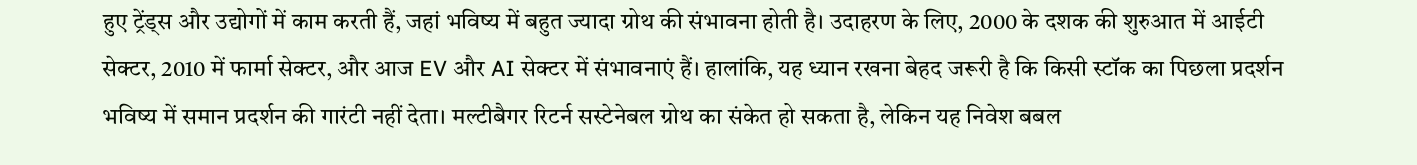हुए ट्रेंड्स और उद्योगों में काम करती हैं, जहां भविष्य में बहुत ज्यादा ग्रोथ की संभावना होती है। उदाहरण के लिए, 2000 के दशक की शुरुआत में आईटी सेक्टर, 2010 में फार्मा सेक्टर, और आज EV और AI सेक्टर में संभावनाएं हैं। हालांकि, यह ध्यान रखना बेहद जरूरी है कि किसी स्टॉक का पिछला प्रदर्शन भविष्य में समान प्रदर्शन की गारंटी नहीं देता। मल्टीबैगर रिटर्न सस्टेनेबल ग्रोथ का संकेत हो सकता है, लेकिन यह निवेश बबल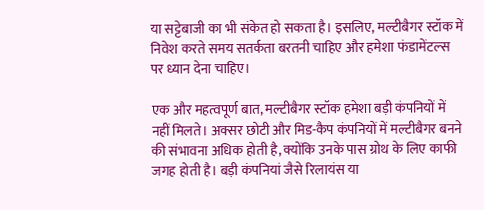या सट्टेबाजी का भी संकेत हो सकता है। इसलिए, मल्टीबैगर स्टॉक में निवेश करते समय सतर्कता बरतनी चाहिए और हमेशा फंडामेंटल्स पर ध्यान देना चाहिए।

एक और महत्वपूर्ण बात, मल्टीबैगर स्टॉक हमेशा बड़ी कंपनियों में नहीं मिलते। अक्सर छोटी और मिड-कैप कंपनियों में मल्टीबैगर बनने की संभावना अधिक होती है, क्योंकि उनके पास ग्रोथ के लिए काफी जगह होती है। बड़ी कंपनियां जैसे रिलायंस या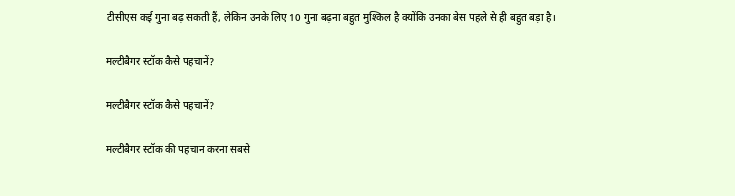टीसीएस कई गुना बढ़ सकती हैं, लेकिन उनके लिए 10 गुना बढ़ना बहुत मुश्किल है क्योंकि उनका बेस पहले से ही बहुत बड़ा है।

मल्टीबैगर स्टॉक कैसे पहचानें?

मल्टीबैगर स्टॉक कैसे पहचानें?

मल्टीबैगर स्टॉक की पहचान करना सबसे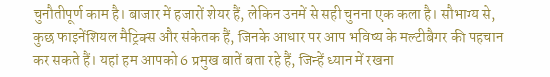चुनौतीपूर्ण काम है। बाजार में हजारों शेयर हैं, लेकिन उनमें से सही चुनना एक कला है। सौभाग्य से, कुछ फाइनेंशियल मैट्रिक्स और संकेतक हैं, जिनके आधार पर आप भविष्य के मल्टीबैगर की पहचान कर सकते हैं। यहां हम आपको 6 प्रमुख बातें बता रहे हैं, जिन्हें ध्यान में रखना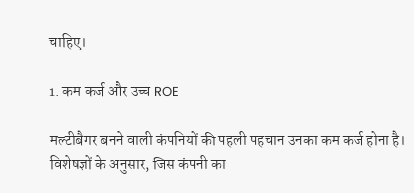चाहिए।

1. कम कर्ज और उच्च ROE

मल्टीबैगर बनने वाली कंपनियों की पहली पहचान उनका कम कर्ज होना है। विशेषज्ञों के अनुसार, जिस कंपनी का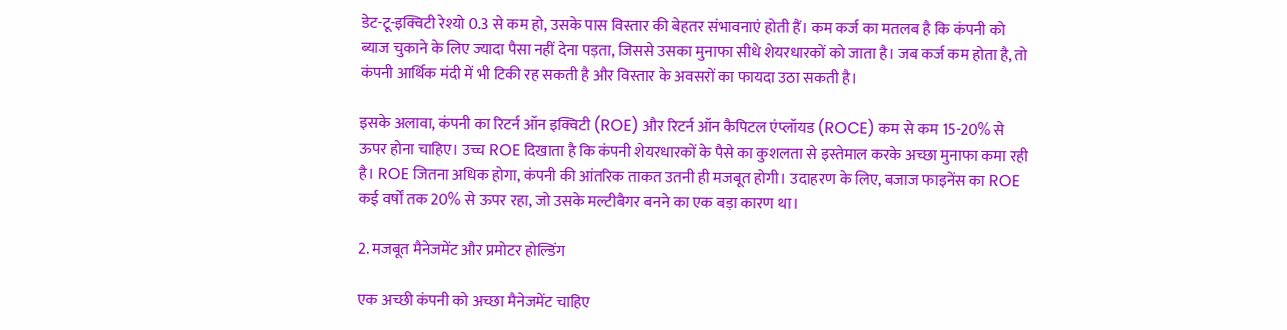डेट-टू-इक्विटी रेश्यो 0.3 से कम हो, उसके पास विस्तार की बेहतर संभावनाएं होती हैं। कम कर्ज का मतलब है कि कंपनी को ब्याज चुकाने के लिए ज्यादा पैसा नहीं देना पड़ता, जिससे उसका मुनाफा सीधे शेयरधारकों को जाता है। जब कर्ज कम होता है, तो कंपनी आर्थिक मंदी में भी टिकी रह सकती है और विस्तार के अवसरों का फायदा उठा सकती है।

इसके अलावा, कंपनी का रिटर्न ऑन इक्विटी (ROE) और रिटर्न ऑन कैपिटल एंप्लॉयड (ROCE) कम से कम 15-20% से ऊपर होना चाहिए। उच्च ROE दिखाता है कि कंपनी शेयरधारकों के पैसे का कुशलता से इस्तेमाल करके अच्छा मुनाफा कमा रही है। ROE जितना अधिक होगा, कंपनी की आंतरिक ताकत उतनी ही मजबूत होगी। उदाहरण के लिए, बजाज फाइनेंस का ROE कई वर्षों तक 20% से ऊपर रहा, जो उसके मल्टीबैगर बनने का एक बड़ा कारण था।

2. मजबूत मैनेजमेंट और प्रमोटर होल्डिंग

एक अच्छी कंपनी को अच्छा मैनेजमेंट चाहिए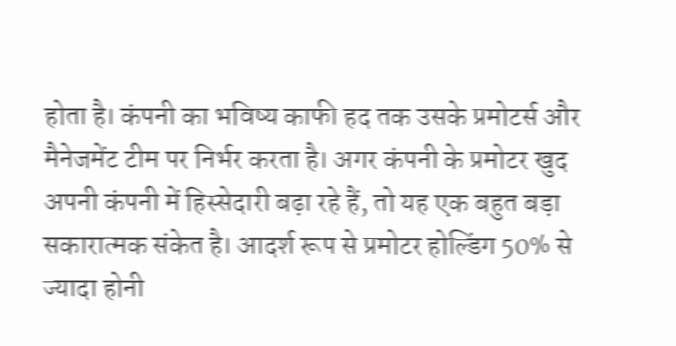होता है। कंपनी का भविष्य काफी हद तक उसके प्रमोटर्स और मैनेजमेंट टीम पर निर्भर करता है। अगर कंपनी के प्रमोटर खुद अपनी कंपनी में हिस्सेदारी बढ़ा रहे हैं, तो यह एक बहुत बड़ा सकारात्मक संकेत है। आदर्श रूप से प्रमोटर होल्डिंग 50% से ज्यादा होनी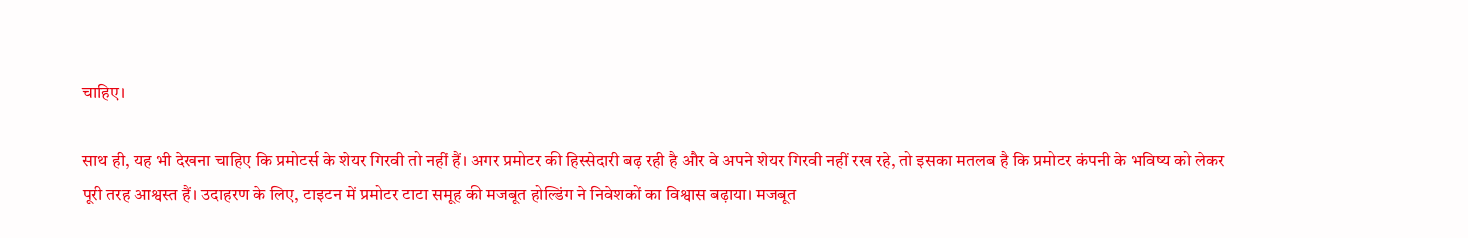चाहिए।

साथ ही, यह भी देखना चाहिए कि प्रमोटर्स के शेयर गिरवी तो नहीं हैं। अगर प्रमोटर की हिस्सेदारी बढ़ रही है और वे अपने शेयर गिरवी नहीं रख रहे, तो इसका मतलब है कि प्रमोटर कंपनी के भविष्य को लेकर पूरी तरह आश्वस्त हैं। उदाहरण के लिए, टाइटन में प्रमोटर टाटा समूह की मजबूत होल्डिंग ने निवेशकों का विश्वास बढ़ाया। मजबूत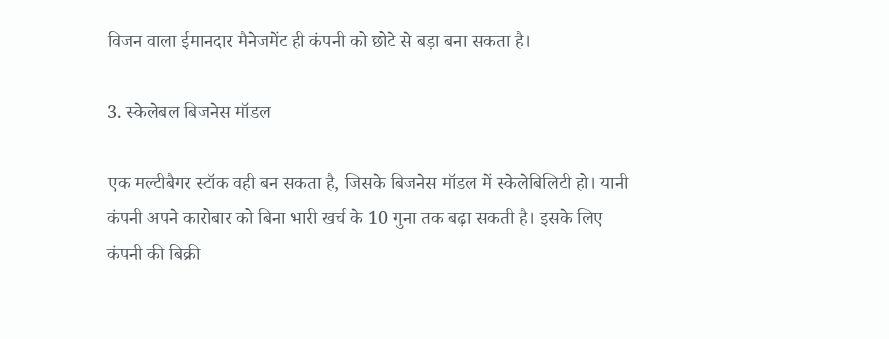विजन वाला ईमानदार मैनेजमेंट ही कंपनी को छोटे से बड़ा बना सकता है।

3. स्केलेबल बिजनेस मॉडल

एक मल्टीबैगर स्टॉक वही बन सकता है, जिसके बिजनेस मॉडल में स्केलेबिलिटी हो। यानी कंपनी अपने कारोबार को बिना भारी खर्च के 10 गुना तक बढ़ा सकती है। इसके लिए कंपनी की बिक्री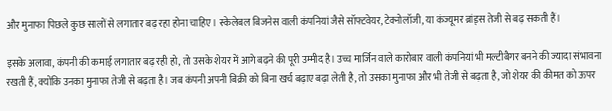और मुनाफा पिछले कुछ सालों से लगातार बढ़ रहा होना चाहिए। स्केलेबल बिजनेस वाली कंपनियां जैसे सॉफ्टवेयर, टेक्नोलॉजी, या कंज्यूमर ब्रांड्स तेजी से बढ़ सकती हैं।

इसके अलावा, कंपनी की कमाई लगातार बढ़ रही हो, तो उसके शेयर में आगे बढ़ने की पूरी उम्मीद है। उच्च मार्जिन वाले कारोबार वाली कंपनियां भी मल्टीबैगर बनने की ज्यादा संभावना रखती हैं, क्योंकि उनका मुनाफा तेजी से बढ़ता है। जब कंपनी अपनी बिक्री को बिना खर्च बढ़ाए बढ़ा लेती है, तो उसका मुनाफा और भी तेजी से बढ़ता है, जो शेयर की कीमत को ऊपर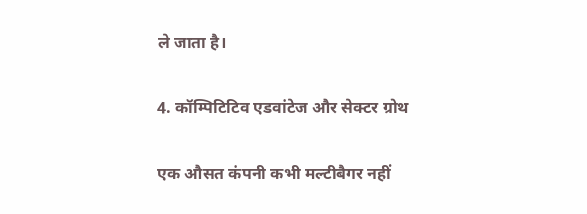ले जाता है।

4. कॉम्पिटिटिव एडवांटेज और सेक्टर ग्रोथ

एक औसत कंपनी कभी मल्टीबैगर नहीं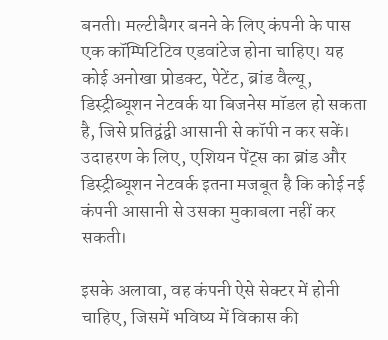बनती। मल्टीबैगर बनने के लिए कंपनी के पास एक कॉम्पिटिटिव एडवांटेज होना चाहिए। यह कोई अनोखा प्रोडक्ट, पेटेंट, ब्रांड वैल्यू, डिस्ट्रीब्यूशन नेटवर्क या बिजनेस मॉडल हो सकता है, जिसे प्रतिद्वंद्वी आसानी से कॉपी न कर सकें। उदाहरण के लिए, एशियन पेंट्स का ब्रांड और डिस्ट्रीब्यूशन नेटवर्क इतना मजबूत है कि कोई नई कंपनी आसानी से उसका मुकाबला नहीं कर सकती।

इसके अलावा, वह कंपनी ऐसे सेक्टर में होनी चाहिए, जिसमें भविष्य में विकास की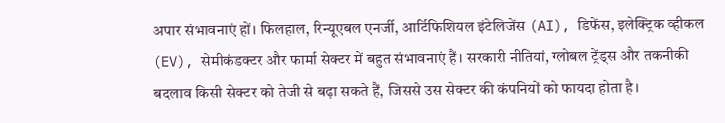अपार संभावनाएं हों। फिलहाल, रिन्यूएबल एनर्जी, आर्टिफिशियल इंटेलिजेंस (AI), डिफेंस, इलेक्ट्रिक व्हीकल (EV), सेमीकंडक्टर और फार्मा सेक्टर में बहुत संभावनाएं हैं। सरकारी नीतियां, ग्लोबल ट्रेंड्स और तकनीकी बदलाव किसी सेक्टर को तेजी से बढ़ा सकते हैं, जिससे उस सेक्टर की कंपनियों को फायदा होता है।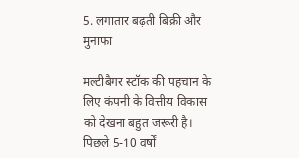5. लगातार बढ़ती बिक्री और मुनाफा

मल्टीबैगर स्टॉक की पहचान के लिए कंपनी के वित्तीय विकास को देखना बहुत जरूरी है। पिछले 5-10 वर्षों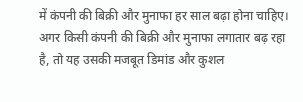में कंपनी की बिक्री और मुनाफा हर साल बढ़ा होना चाहिए। अगर किसी कंपनी की बिक्री और मुनाफा लगातार बढ़ रहा है, तो यह उसकी मजबूत डिमांड और कुशल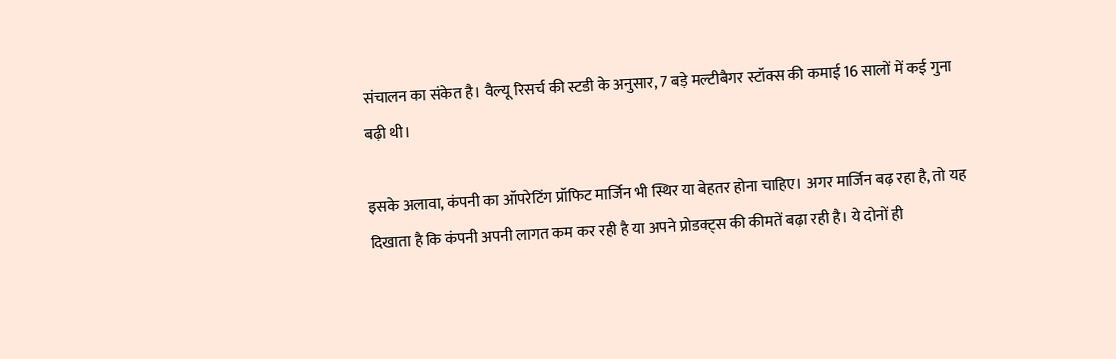संचालन का संकेत है। वैल्यू रिसर्च की स्टडी के अनुसार, 7 बड़े मल्टीबैगर स्टॉक्स की कमाई 16 सालों में कई गुना बढ़ी थी।

इसके अलावा, कंपनी का ऑपरेटिंग प्रॉफिट मार्जिन भी स्थिर या बेहतर होना चाहिए। अगर मार्जिन बढ़ रहा है, तो यह दिखाता है कि कंपनी अपनी लागत कम कर रही है या अपने प्रोडक्ट्स की कीमतें बढ़ा रही है। ये दोनों ही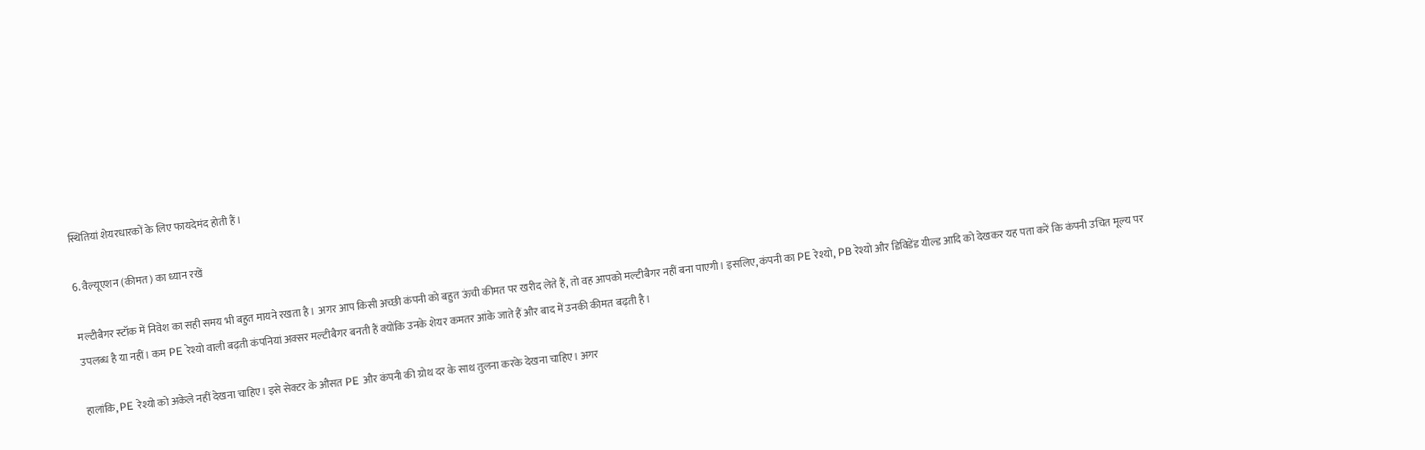स्थितियां शेयरधारकों के लिए फायदेमंद होती हैं।

6. वैल्यूएशन (कीमत) का ध्यान रखें

मल्टीबैगर स्टॉक में निवेश का सही समय भी बहुत मायने रखता है। अगर आप किसी अच्छी कंपनी को बहुत ऊंची कीमत पर खरीद लेते हैं, तो वह आपको मल्टीबैगर नहीं बना पाएगी। इसलिए, कंपनी का PE रेश्यो, PB रेश्यो और डिविडेंड यील्ड आदि को देखकर यह पता करें कि कंपनी उचित मूल्य पर उपलब्ध है या नहीं। कम PE रेश्यो वाली बढ़ती कंपनियां अक्सर मल्टीबैगर बनती हैं क्योंकि उनके शेयर कमतर आंके जाते हैं और बाद में उनकी कीमत बढ़ती है।

हालांकि, PE रेश्यो को अकेले नहीं देखना चाहिए। इसे सेक्टर के औसत PE और कंपनी की ग्रोथ दर के साथ तुलना करके देखना चाहिए। अगर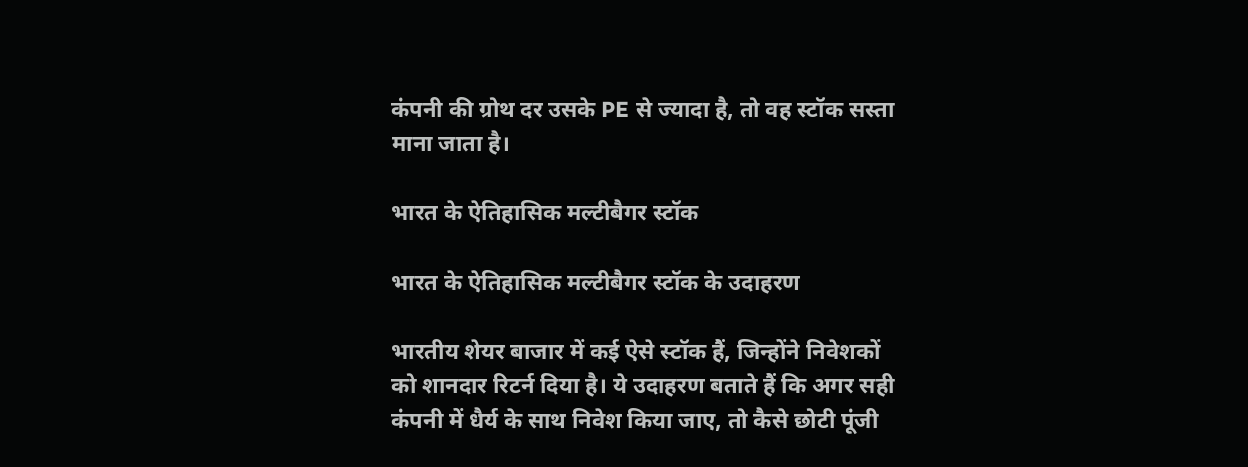कंपनी की ग्रोथ दर उसके PE से ज्यादा है, तो वह स्टॉक सस्ता माना जाता है।

भारत के ऐतिहासिक मल्टीबैगर स्टॉक

भारत के ऐतिहासिक मल्टीबैगर स्टॉक के उदाहरण

भारतीय शेयर बाजार में कई ऐसे स्टॉक हैं, जिन्होंने निवेशकों को शानदार रिटर्न दिया है। ये उदाहरण बताते हैं कि अगर सही कंपनी में धैर्य के साथ निवेश किया जाए, तो कैसे छोटी पूंजी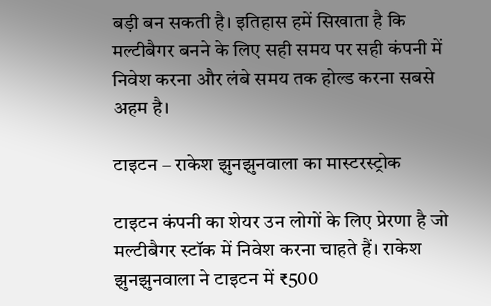बड़ी बन सकती है। इतिहास हमें सिखाता है कि मल्टीबैगर बनने के लिए सही समय पर सही कंपनी में निवेश करना और लंबे समय तक होल्ड करना सबसे अहम है।

टाइटन – राकेश झुनझुनवाला का मास्टरस्ट्रोक

टाइटन कंपनी का शेयर उन लोगों के लिए प्रेरणा है जो मल्टीबैगर स्टॉक में निवेश करना चाहते हैं। राकेश झुनझुनवाला ने टाइटन में ₹500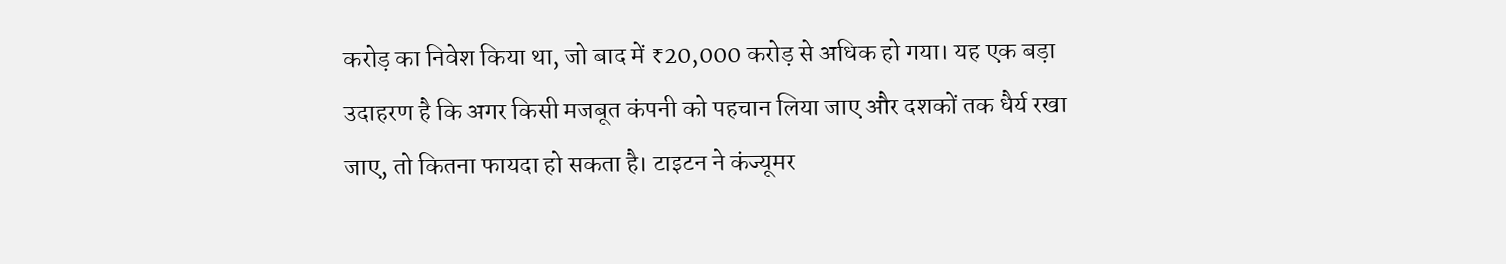करोड़ का निवेश किया था, जो बाद में ₹20,000 करोड़ से अधिक हो गया। यह एक बड़ा उदाहरण है कि अगर किसी मजबूत कंपनी को पहचान लिया जाए और दशकों तक धैर्य रखा जाए, तो कितना फायदा हो सकता है। टाइटन ने कंज्यूमर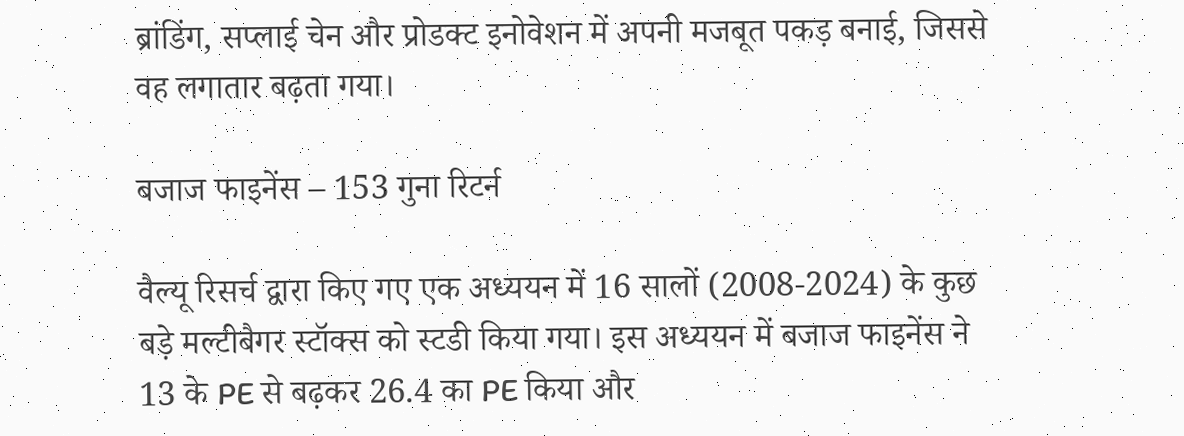ब्रांडिंग, सप्लाई चेन और प्रोडक्ट इनोवेशन में अपनी मजबूत पकड़ बनाई, जिससे वह लगातार बढ़ता गया।

बजाज फाइनेंस – 153 गुना रिटर्न

वैल्यू रिसर्च द्वारा किए गए एक अध्ययन में 16 सालों (2008-2024) के कुछ बड़े मल्टीबैगर स्टॉक्स को स्टडी किया गया। इस अध्ययन में बजाज फाइनेंस ने 13 के PE से बढ़कर 26.4 का PE किया और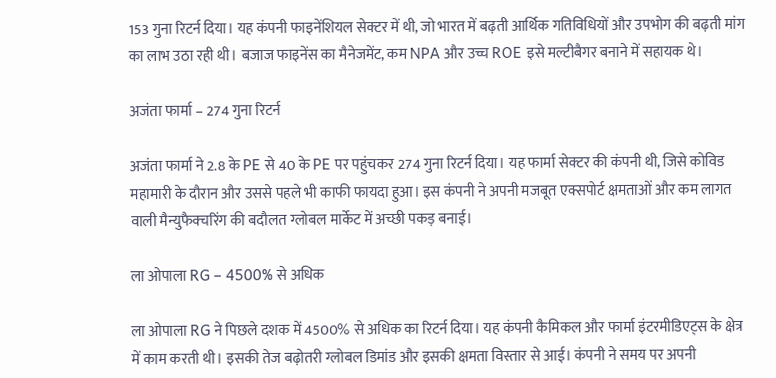153 गुना रिटर्न दिया। यह कंपनी फाइनेंशियल सेक्टर में थी, जो भारत में बढ़ती आर्थिक गतिविधियों और उपभोग की बढ़ती मांग का लाभ उठा रही थी। बजाज फाइनेंस का मैनेजमेंट, कम NPA और उच्च ROE इसे मल्टीबैगर बनाने में सहायक थे।

अजंता फार्मा – 274 गुना रिटर्न

अजंता फार्मा ने 2.8 के PE से 40 के PE पर पहुंचकर 274 गुना रिटर्न दिया। यह फार्मा सेक्टर की कंपनी थी, जिसे कोविड महामारी के दौरान और उससे पहले भी काफी फायदा हुआ। इस कंपनी ने अपनी मजबूत एक्सपोर्ट क्षमताओं और कम लागत वाली मैन्युफैक्चरिंग की बदौलत ग्लोबल मार्केट में अच्छी पकड़ बनाई।

ला ओपाला RG – 4500% से अधिक

ला ओपाला RG ने पिछले दशक में 4500% से अधिक का रिटर्न दिया। यह कंपनी कैमिकल और फार्मा इंटरमीडिएट्स के क्षेत्र में काम करती थी। इसकी तेज बढ़ोतरी ग्लोबल डिमांड और इसकी क्षमता विस्तार से आई। कंपनी ने समय पर अपनी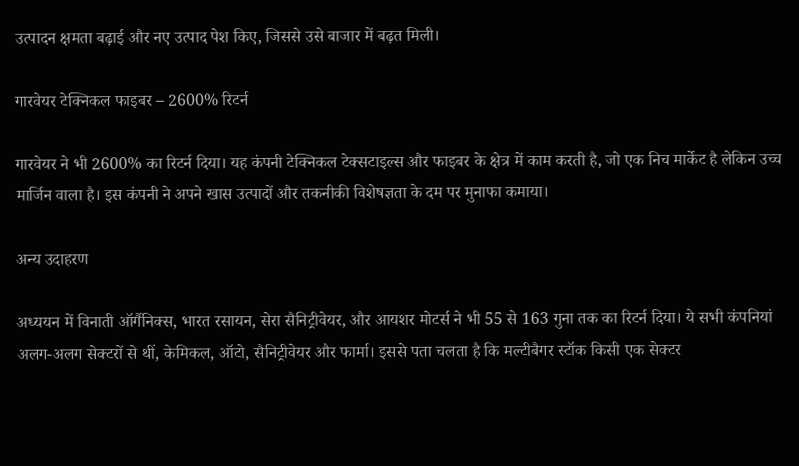उत्पादन क्षमता बढ़ाई और नए उत्पाद पेश किए, जिससे उसे बाजार में बढ़त मिली।

गारवेयर टेक्निकल फाइबर – 2600% रिटर्न

गारवेयर ने भी 2600% का रिटर्न दिया। यह कंपनी टेक्निकल टेक्सटाइल्स और फाइबर के क्षेत्र में काम करती है, जो एक निच मार्केट है लेकिन उच्च मार्जिन वाला है। इस कंपनी ने अपने खास उत्पादों और तकनीकी विशेषज्ञता के दम पर मुनाफा कमाया।

अन्य उदाहरण

अध्ययन में विनाती ऑर्गैनिक्स, भारत रसायन, सेरा सैनिट्रीवेयर, और आयशर मोटर्स ने भी 55 से 163 गुना तक का रिटर्न दिया। ये सभी कंपनियां अलग-अलग सेक्टरों से थीं, केमिकल, ऑटो, सैनिट्रीवेयर और फार्मा। इससे पता चलता है कि मल्टीबैगर स्टॉक किसी एक सेक्टर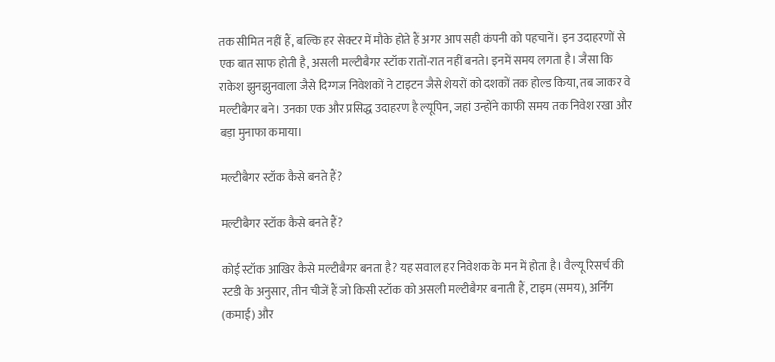तक सीमित नहीं हैं, बल्कि हर सेक्टर में मौके होते हैं अगर आप सही कंपनी को पहचानें। इन उदाहरणों से एक बात साफ होती है, असली मल्टीबैगर स्टॉक रातों-रात नहीं बनते। इनमें समय लगता है। जैसा कि राकेश झुनझुनवाला जैसे दिग्गज निवेशकों ने टाइटन जैसे शेयरों को दशकों तक होल्ड किया, तब जाकर वे मल्टीबैगर बने। उनका एक और प्रसिद्ध उदाहरण है ल्यूपिन, जहां उन्होंने काफी समय तक निवेश रखा और बड़ा मुनाफा कमाया।

मल्टीबैगर स्टॉक कैसे बनते हैं?

मल्टीबैगर स्टॉक कैसे बनते हैं?

कोई स्टॉक आखिर कैसे मल्टीबैगर बनता है? यह सवाल हर निवेशक के मन में होता है। वैल्यू रिसर्च की स्टडी के अनुसार, तीन चीजें हैं जो किसी स्टॉक को असली मल्टीबैगर बनाती हैं, टाइम (समय), अर्निंग (कमाई) और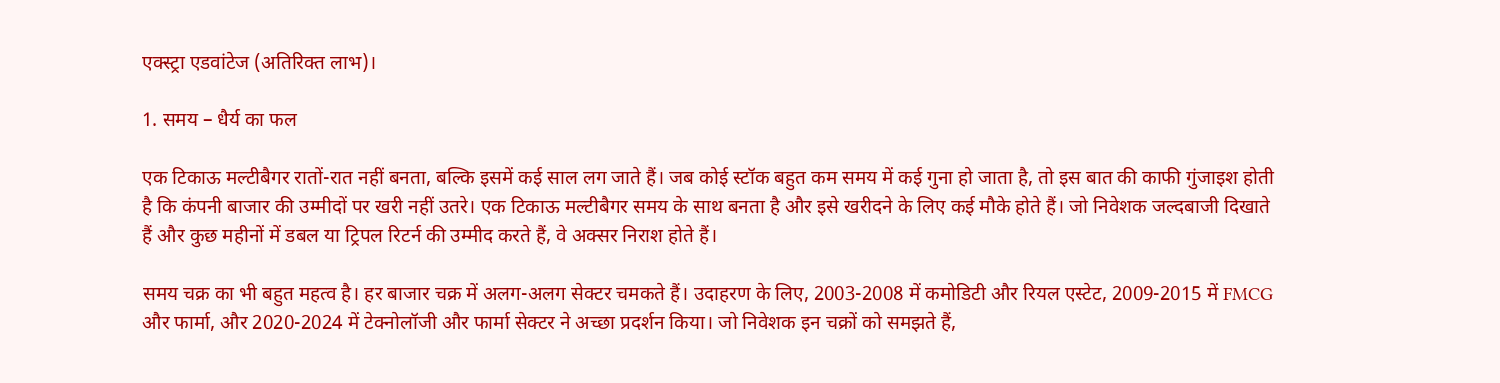एक्स्ट्रा एडवांटेज (अतिरिक्त लाभ)।

1. समय – धैर्य का फल

एक टिकाऊ मल्टीबैगर रातों-रात नहीं बनता, बल्कि इसमें कई साल लग जाते हैं। जब कोई स्टॉक बहुत कम समय में कई गुना हो जाता है, तो इस बात की काफी गुंजाइश होती है कि कंपनी बाजार की उम्मीदों पर खरी नहीं उतरे। एक टिकाऊ मल्टीबैगर समय के साथ बनता है और इसे खरीदने के लिए कई मौके होते हैं। जो निवेशक जल्दबाजी दिखाते हैं और कुछ महीनों में डबल या ट्रिपल रिटर्न की उम्मीद करते हैं, वे अक्सर निराश होते हैं।

समय चक्र का भी बहुत महत्व है। हर बाजार चक्र में अलग-अलग सेक्टर चमकते हैं। उदाहरण के लिए, 2003-2008 में कमोडिटी और रियल एस्टेट, 2009-2015 में FMCG और फार्मा, और 2020-2024 में टेक्नोलॉजी और फार्मा सेक्टर ने अच्छा प्रदर्शन किया। जो निवेशक इन चक्रों को समझते हैं,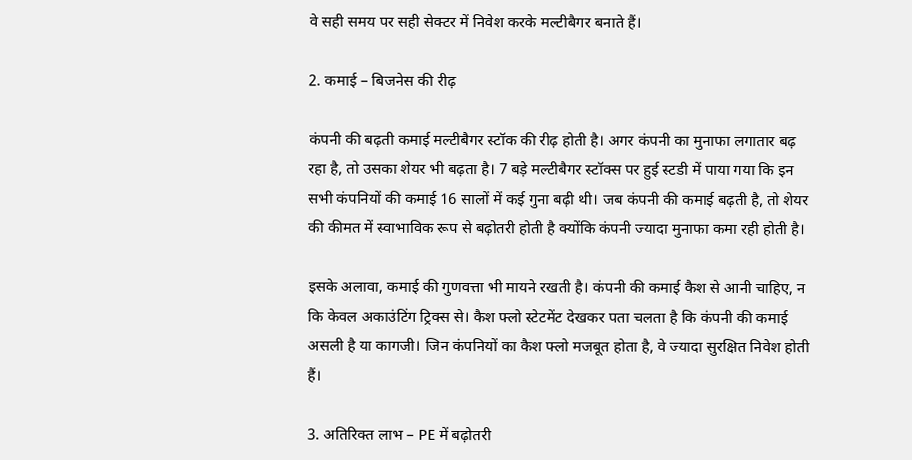वे सही समय पर सही सेक्टर में निवेश करके मल्टीबैगर बनाते हैं।

2. कमाई – बिजनेस की रीढ़

कंपनी की बढ़ती कमाई मल्टीबैगर स्टॉक की रीढ़ होती है। अगर कंपनी का मुनाफा लगातार बढ़ रहा है, तो उसका शेयर भी बढ़ता है। 7 बड़े मल्टीबैगर स्टॉक्स पर हुई स्टडी में पाया गया कि इन सभी कंपनियों की कमाई 16 सालों में कई गुना बढ़ी थी। जब कंपनी की कमाई बढ़ती है, तो शेयर की कीमत में स्वाभाविक रूप से बढ़ोतरी होती है क्योंकि कंपनी ज्यादा मुनाफा कमा रही होती है।

इसके अलावा, कमाई की गुणवत्ता भी मायने रखती है। कंपनी की कमाई कैश से आनी चाहिए, न कि केवल अकाउंटिंग ट्रिक्स से। कैश फ्लो स्टेटमेंट देखकर पता चलता है कि कंपनी की कमाई असली है या कागजी। जिन कंपनियों का कैश फ्लो मजबूत होता है, वे ज्यादा सुरक्षित निवेश होती हैं।

3. अतिरिक्त लाभ – PE में बढ़ोतरी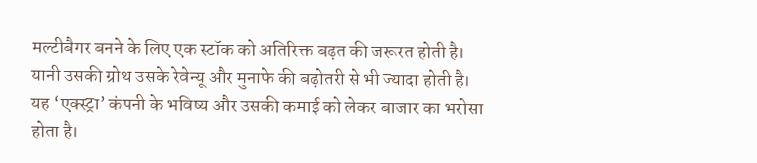मल्टीबैगर बनने के लिए एक स्टॉक को अतिरिक्त बढ़त की जरूरत होती है। यानी उसकी ग्रोथ उसके रेवेन्यू और मुनाफे की बढ़ोतरी से भी ज्यादा होती है। यह ‘एक्स्ट्रा’ कंपनी के भविष्य और उसकी कमाई को लेकर बाजार का भरोसा होता है।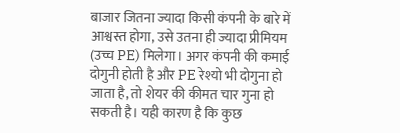बाजार जितना ज्यादा किसी कंपनी के बारे में आश्वस्त होगा, उसे उतना ही ज्यादा प्रीमियम (उच्च PE) मिलेगा। अगर कंपनी की कमाई दोगुनी होती है और PE रेश्यो भी दोगुना हो जाता है, तो शेयर की कीमत चार गुना हो सकती है। यही कारण है कि कुछ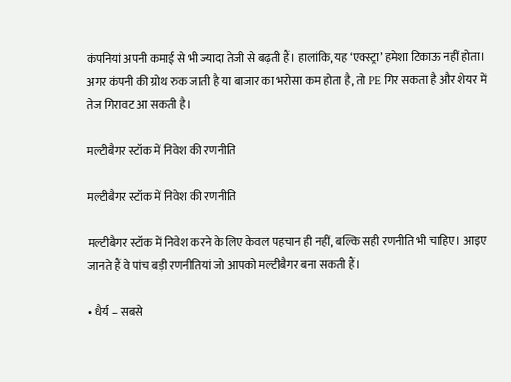कंपनियां अपनी कमाई से भी ज्यादा तेजी से बढ़ती हैं। हालांकि, यह ‘एक्स्ट्रा’ हमेशा टिकाऊ नहीं होता। अगर कंपनी की ग्रोथ रुक जाती है या बाजार का भरोसा कम होता है, तो PE गिर सकता है और शेयर में तेज गिरावट आ सकती है।

मल्टीबैगर स्टॉक में निवेश की रणनीति

मल्टीबैगर स्टॉक में निवेश की रणनीति

मल्टीबैगर स्टॉक में निवेश करने के लिए केवल पहचान ही नहीं, बल्कि सही रणनीति भी चाहिए। आइए जानते हैं वे पांच बड़ी रणनीतियां जो आपको मल्टीबैगर बना सकती हैं।

• धैर्य – सबसे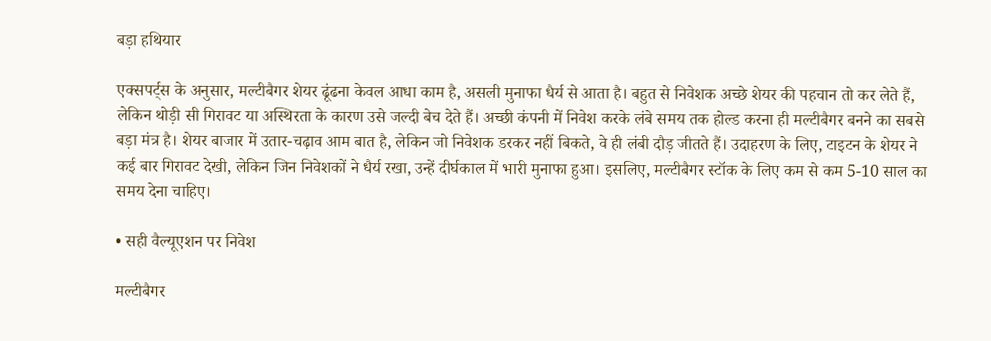बड़ा हथियार

एक्सपर्ट्स के अनुसार, मल्टीबैगर शेयर ढूंढना केवल आधा काम है, असली मुनाफा धैर्य से आता है। बहुत से निवेशक अच्छे शेयर की पहचान तो कर लेते हैं, लेकिन थोड़ी सी गिरावट या अस्थिरता के कारण उसे जल्दी बेच देते हैं। अच्छी कंपनी में निवेश करके लंबे समय तक होल्ड करना ही मल्टीबैगर बनने का सबसे बड़ा मंत्र है। शेयर बाजार में उतार-चढ़ाव आम बात है, लेकिन जो निवेशक डरकर नहीं बिकते, वे ही लंबी दौड़ जीतते हैं। उदाहरण के लिए, टाइटन के शेयर ने कई बार गिरावट देखी, लेकिन जिन निवेशकों ने धैर्य रखा, उन्हें दीर्घकाल में भारी मुनाफा हुआ। इसलिए, मल्टीबैगर स्टॉक के लिए कम से कम 5-10 साल का समय देना चाहिए।

• सही वैल्यूएशन पर निवेश

मल्टीबैगर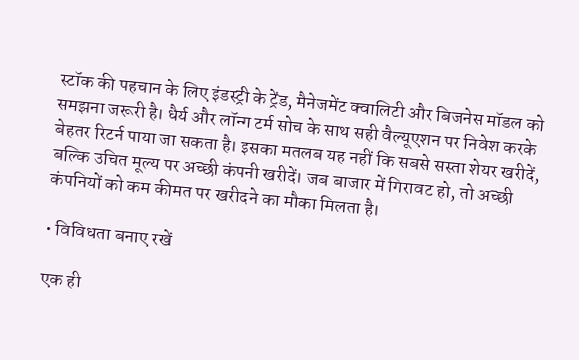स्टॉक की पहचान के लिए इंडस्ट्री के ट्रेंड, मैनेजमेंट क्वालिटी और बिजनेस मॉडल को समझना जरूरी है। धैर्य और लॉन्ग टर्म सोच के साथ सही वैल्यूएशन पर निवेश करके बेहतर रिटर्न पाया जा सकता है। इसका मतलब यह नहीं कि सबसे सस्ता शेयर खरीदें, बल्कि उचित मूल्य पर अच्छी कंपनी खरीदें। जब बाजार में गिरावट हो, तो अच्छी कंपनियों को कम कीमत पर खरीदने का मौका मिलता है।

• विविधता बनाए रखें

एक ही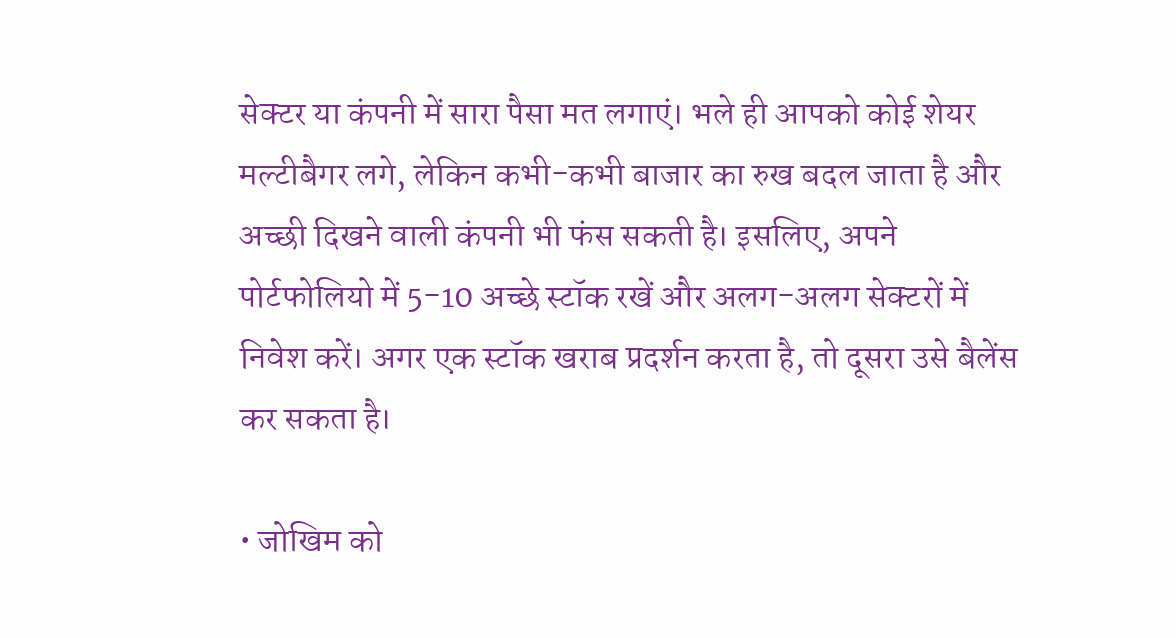सेक्टर या कंपनी में सारा पैसा मत लगाएं। भले ही आपको कोई शेयर मल्टीबैगर लगे, लेकिन कभी-कभी बाजार का रुख बदल जाता है और अच्छी दिखने वाली कंपनी भी फंस सकती है। इसलिए, अपने पोर्टफोलियो में 5-10 अच्छे स्टॉक रखें और अलग-अलग सेक्टरों में निवेश करें। अगर एक स्टॉक खराब प्रदर्शन करता है, तो दूसरा उसे बैलेंस कर सकता है।

• जोखिम को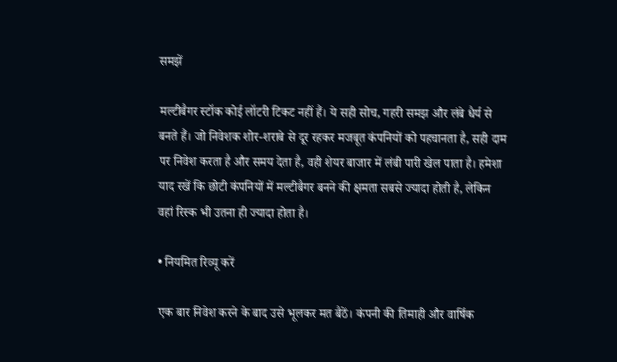समझें

मल्टीबैगर स्टॉक कोई लॉटरी टिकट नहीं हैं। ये सही सोच, गहरी समझ और लंबे धैर्य से बनते हैं। जो निवेशक शोर-शराबे से दूर रहकर मजबूत कंपनियों को पहचानता है, सही दाम पर निवेश करता है और समय देता है, वही शेयर बाजार में लंबी पारी खेल पाता है। हमेशा याद रखें कि छोटी कंपनियों में मल्टीबैगर बनने की क्षमता सबसे ज्यादा होती है, लेकिन वहां रिस्क भी उतना ही ज्यादा होता है।

• नियमित रिव्यू करें

एक बार निवेश करने के बाद उसे भूलकर मत बैठें। कंपनी की तिमाही और वार्षिक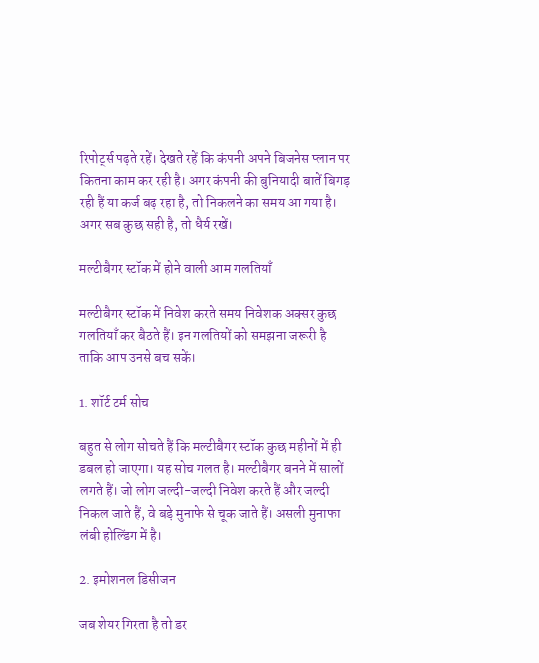रिपोर्ट्स पढ़ते रहें। देखते रहें कि कंपनी अपने बिजनेस प्लान पर कितना काम कर रही है। अगर कंपनी की बुनियादी बातें बिगड़ रही हैं या कर्ज बढ़ रहा है, तो निकलने का समय आ गया है। अगर सब कुछ सही है, तो धैर्य रखें।

मल्टीबैगर स्टॉक में होने वाली आम गलतियाँ

मल्टीबैगर स्टॉक में निवेश करते समय निवेशक अक्सर कुछ गलतियाँ कर बैठते हैं। इन गलतियों को समझना जरूरी है ताकि आप उनसे बच सकें।

1. शॉर्ट टर्म सोच

बहुत से लोग सोचते हैं कि मल्टीबैगर स्टॉक कुछ महीनों में ही डबल हो जाएगा। यह सोच गलत है। मल्टीबैगर बनने में सालों लगते हैं। जो लोग जल्दी-जल्दी निवेश करते हैं और जल्दी निकल जाते हैं, वे बड़े मुनाफे से चूक जाते हैं। असली मुनाफा लंबी होल्डिंग में है।

2. इमोशनल डिसीजन

जब शेयर गिरता है तो डर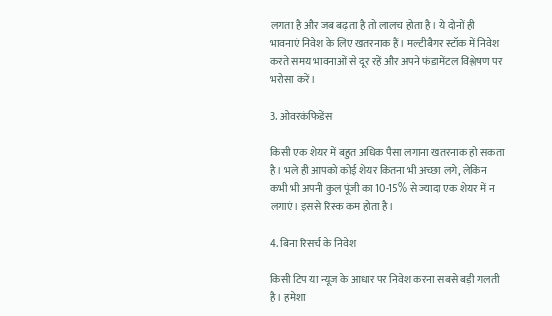लगता है और जब बढ़ता है तो लालच होता है। ये दोनों ही भावनाएं निवेश के लिए खतरनाक हैं। मल्टीबैगर स्टॉक में निवेश करते समय भावनाओं से दूर रहें और अपने फंडामेंटल विश्लेषण पर भरोसा करें।

3. ओवरकंफिडेंस

किसी एक शेयर में बहुत अधिक पैसा लगाना खतरनाक हो सकता है। भले ही आपको कोई शेयर कितना भी अच्छा लगे, लेकिन कभी भी अपनी कुल पूंजी का 10-15% से ज्यादा एक शेयर में न लगाएं। इससे रिस्क कम होता है।

4. बिना रिसर्च के निवेश

किसी टिप या न्यूज के आधार पर निवेश करना सबसे बड़ी गलती है। हमेशा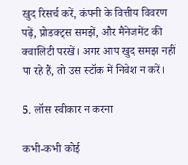खुद रिसर्च करें, कंपनी के वित्तीय विवरण पढ़ें, प्रोडक्ट्स समझें, और मैनेजमेंट की क्वालिटी परखें। अगर आप खुद समझ नहीं पा रहे हैं, तो उस स्टॉक में निवेश न करें।

5. लॉस स्वीकार न करना

कभी-कभी कोई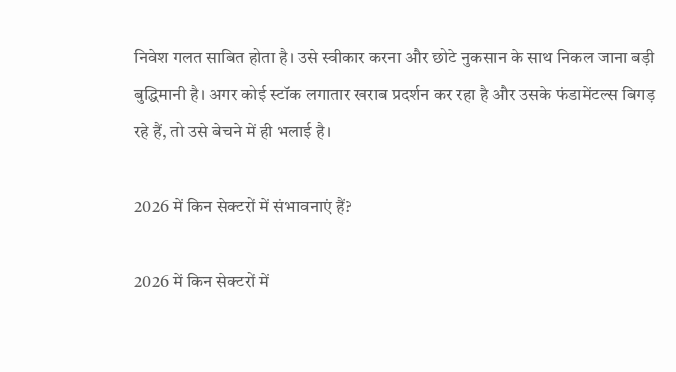निवेश गलत साबित होता है। उसे स्वीकार करना और छोटे नुकसान के साथ निकल जाना बड़ी बुद्धिमानी है। अगर कोई स्टॉक लगातार खराब प्रदर्शन कर रहा है और उसके फंडामेंटल्स बिगड़ रहे हैं, तो उसे बेचने में ही भलाई है।

2026 में किन सेक्टरों में संभावनाएं हैं?

2026 में किन सेक्टरों में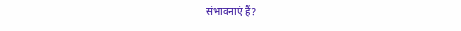संभावनाएं हैं?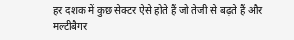हर दशक में कुछ सेक्टर ऐसे होते हैं जो तेजी से बढ़ते हैं और मल्टीबैगर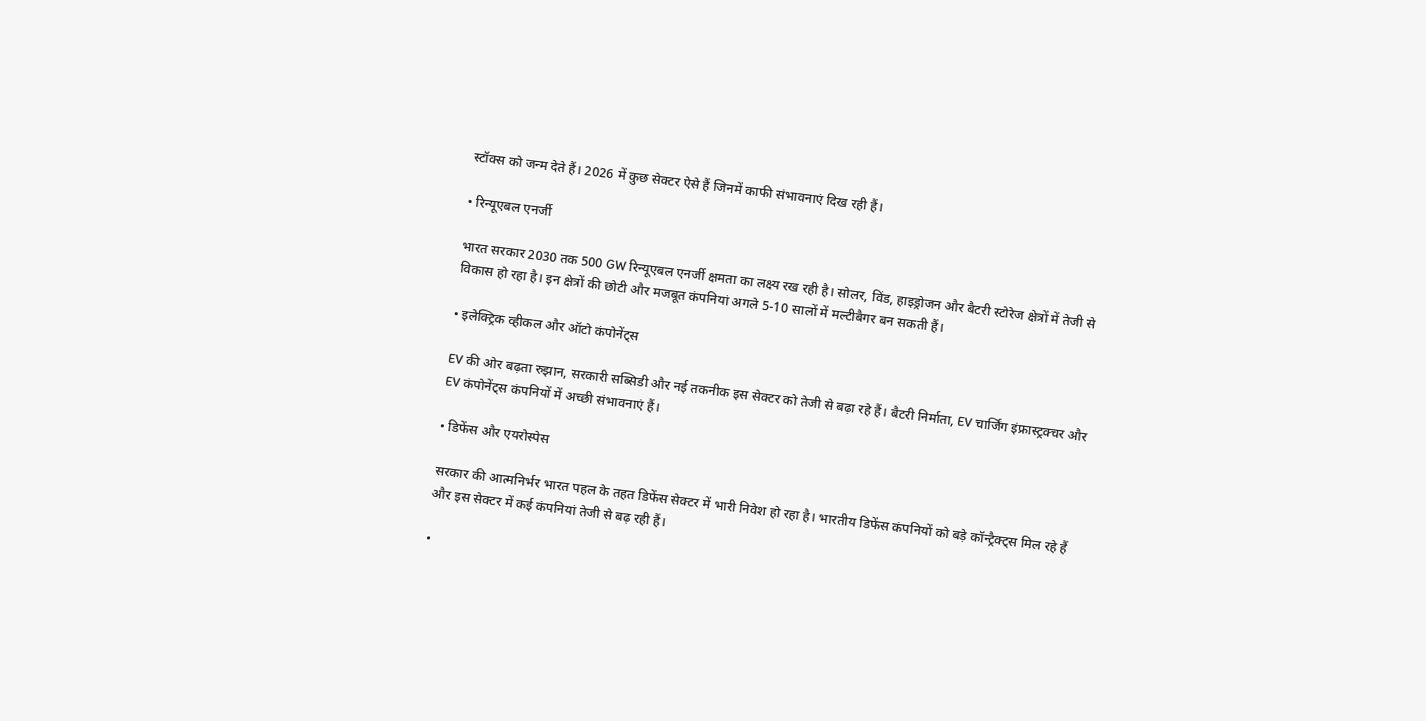स्टॉक्स को जन्म देते हैं। 2026 में कुछ सेक्टर ऐसे हैं जिनमें काफी संभावनाएं दिख रही हैं।

• रिन्यूएबल एनर्जी

भारत सरकार 2030 तक 500 GW रिन्यूएबल एनर्जी क्षमता का लक्ष्य रख रही है। सोलर, विंड, हाइड्रोजन और बैटरी स्टोरेज क्षेत्रों में तेजी से विकास हो रहा है। इन क्षेत्रों की छोटी और मजबूत कंपनियां अगले 5-10 सालों में मल्टीबैगर बन सकती हैं।

• इलेक्ट्रिक व्हीकल और ऑटो कंपोनेंट्स

EV की ओर बढ़ता रुझान, सरकारी सब्सिडी और नई तकनीक इस सेक्टर को तेजी से बढ़ा रहे हैं। बैटरी निर्माता, EV चार्जिंग इंफ्रास्ट्रक्चर और EV कंपोनेंट्स कंपनियों में अच्छी संभावनाएं हैं।

• डिफेंस और एयरोस्पेस

सरकार की आत्मनिर्भर भारत पहल के तहत डिफेंस सेक्टर में भारी निवेश हो रहा है। भारतीय डिफेंस कंपनियों को बड़े कॉन्ट्रैक्ट्स मिल रहे हैं और इस सेक्टर में कई कंपनियां तेजी से बढ़ रही हैं।

•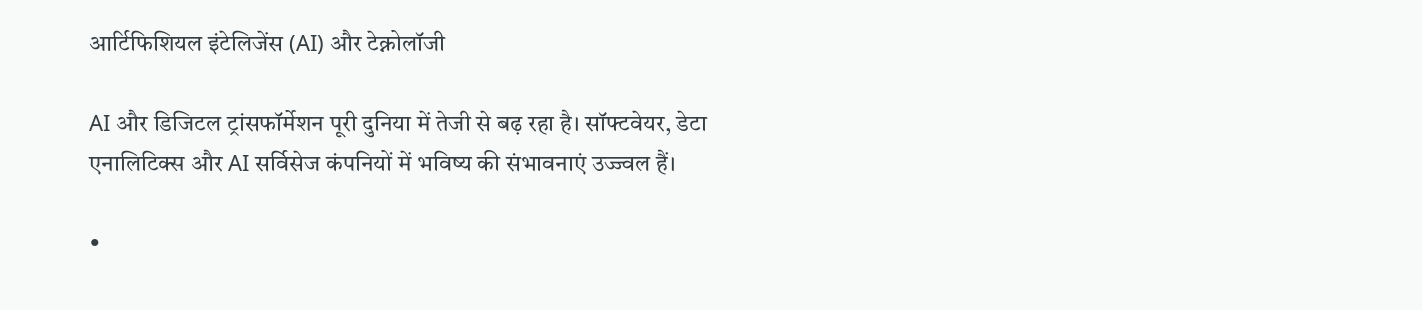आर्टिफिशियल इंटेलिजेंस (AI) और टेक्नोलॉजी

AI और डिजिटल ट्रांसफॉर्मेशन पूरी दुनिया में तेजी से बढ़ रहा है। सॉफ्टवेयर, डेटा एनालिटिक्स और AI सर्विसेज कंपनियों में भविष्य की संभावनाएं उज्ज्वल हैं।

•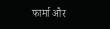फार्मा और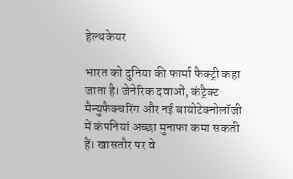हेल्थकेयर

भारत को दुनिया की फार्मा फैक्ट्री कहा जाता है। जेनेरिक दवाओं, कंट्रैक्ट मैन्युफैक्चरिंग और नई बायोटेक्नोलॉजी में कंपनियां अच्छा मुनाफा कमा सकती हैं। खासतौर पर वे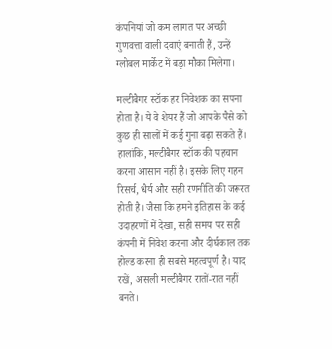कंपनियां जो कम लागत पर अच्छी गुणवत्ता वाली दवाएं बनाती हैं, उन्हें ग्लोबल मार्केट में बड़ा मौका मिलेगा।

मल्टीबैगर स्टॉक हर निवेशक का सपना होता है। ये वे शेयर हैं जो आपके पैसे को कुछ ही सालों में कई गुना बढ़ा सकते हैं। हालांकि, मल्टीबैगर स्टॉक की पहचान करना आसान नहीं है। इसके लिए गहन रिसर्च, धैर्य और सही रणनीति की जरूरत होती है। जैसा कि हमने इतिहास के कई उदाहरणों में देखा, सही समय पर सही कंपनी में निवेश करना और दीर्घकाल तक होल्ड करना ही सबसे महत्वपूर्ण है। याद रखें, असली मल्टीबैगर रातों-रात नहीं बनते।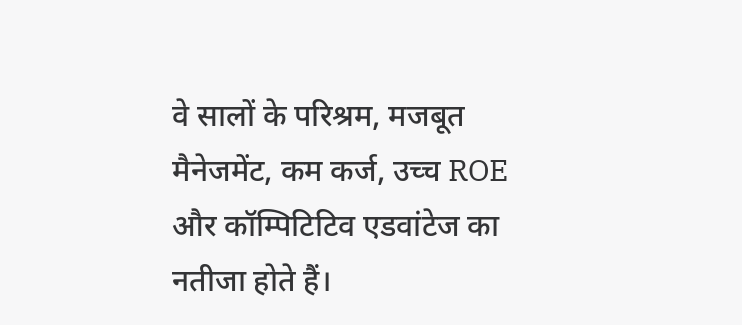वे सालों के परिश्रम, मजबूत मैनेजमेंट, कम कर्ज, उच्च ROE और कॉम्पिटिटिव एडवांटेज का नतीजा होते हैं।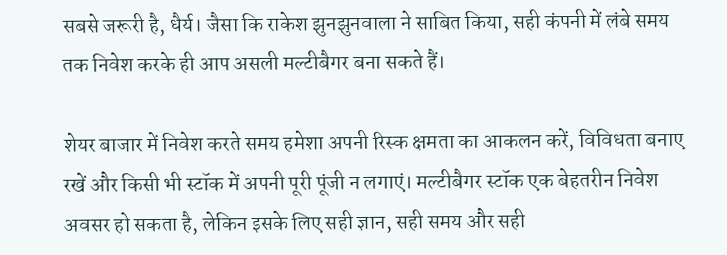सबसे जरूरी है, धैर्य। जैसा कि राकेश झुनझुनवाला ने साबित किया, सही कंपनी में लंबे समय तक निवेश करके ही आप असली मल्टीबैगर बना सकते हैं।

शेयर बाजार में निवेश करते समय हमेशा अपनी रिस्क क्षमता का आकलन करें, विविधता बनाए रखें और किसी भी स्टॉक में अपनी पूरी पूंजी न लगाएं। मल्टीबैगर स्टॉक एक बेहतरीन निवेश अवसर हो सकता है, लेकिन इसके लिए सही ज्ञान, सही समय और सही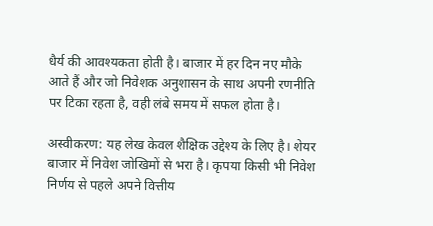धैर्य की आवश्यकता होती है। बाजार में हर दिन नए मौके आते हैं और जो निवेशक अनुशासन के साथ अपनी रणनीति पर टिका रहता है, वही लंबे समय में सफल होता है।

अस्वीकरण: यह लेख केवल शैक्षिक उद्देश्य के लिए है। शेयर बाजार में निवेश जोखिमों से भरा है। कृपया किसी भी निवेश निर्णय से पहले अपने वित्तीय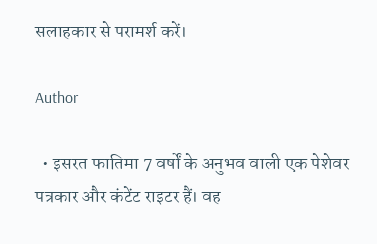सलाहकार से परामर्श करें।

Author

  • इसरत फातिमा 7 वर्षों के अनुभव वाली एक पेशेवर पत्रकार और कंटेंट राइटर हैं। वह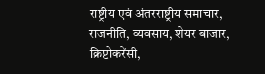राष्ट्रीय एवं अंतरराष्ट्रीय समाचार, राजनीति, व्यवसाय, शेयर बाजार, क्रिप्टोकरेंसी,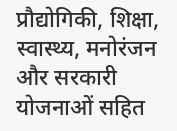प्रौद्योगिकी, शिक्षा, स्वास्थ्य, मनोरंजन और सरकारी योजनाओं सहित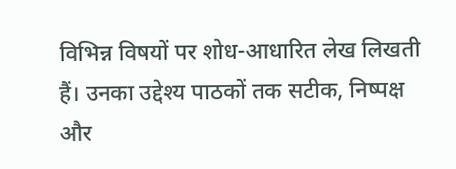विभिन्न विषयों पर शोध-आधारित लेख लिखती हैं। उनका उद्देश्य पाठकों तक सटीक, निष्पक्ष और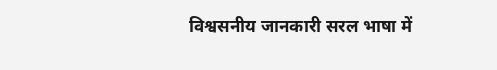विश्वसनीय जानकारी सरल भाषा में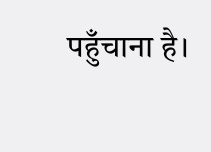पहुँचाना है।